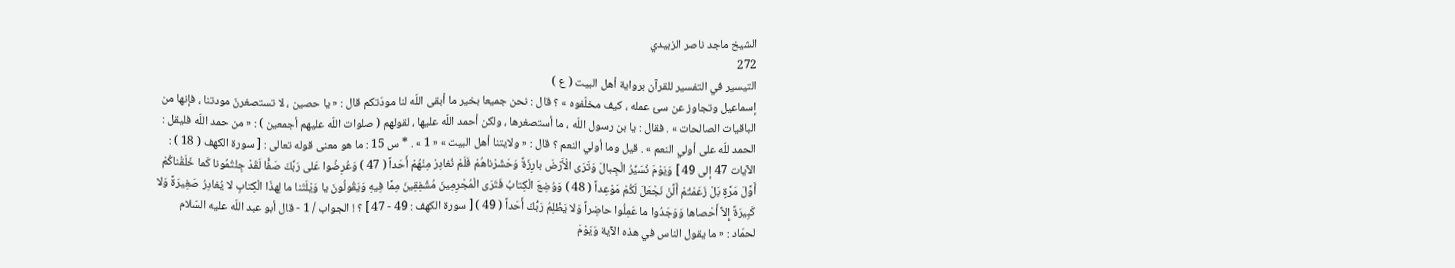الشيخ ماجد ناصر الزبيدي
272
التيسير في التفسير للقرآن برواية أهل البيت ( ع )
إسماعيل وتجاوز عن سئ عمله ، كيف مخلّفوه » ؟ قال : نحن جميعا بخير ما أبقى اللّه لنا مودّتكم قال : « يا حصين ، لا تستصغرنّ مودتنا ، فإنها من الباقيات الصالحات » . فقال : يا بن رسول اللّه ، ما أستصغرها ، ولكن أحمد اللّه عليها ، لقولهم ( صلوات اللّه عليهم أجمعين ) : « من حمد اللّه فليقل : الحمد للّه على أولي النعم » . قيل وما أولي النعم ؟ قال : « ولايتنا أهل البيت » « 1 » . * س 15 : ما هو معنى قوله تعالى : [ سورة الكهف ( 18 ) : الآيات 47 إلى 49 ] وَيَوْمَ نُسَيِّرُ الْجِبالَ وَتَرَى الْأَرْضَ بارِزَةً وَحَشَرْناهُمْ فَلَمْ نُغادِرْ مِنْهُمْ أَحَداً ( 47 ) وَعُرِضُوا عَلى رَبِّكَ صَفًّا لَقَدْ جِئْتُمُونا كَما خَلَقْناكُمْ أَوَّلَ مَرَّةٍ بَلْ زَعَمْتُمْ أَلَّنْ نَجْعَلَ لَكُمْ مَوْعِداً ( 48 ) وَوُضِعَ الْكِتابُ فَتَرَى الْمُجْرِمِينَ مُشْفِقِينَ مِمَّا فِيهِ وَيَقُولُونَ يا وَيْلَتَنا ما لِهذَا الْكِتابِ لا يُغادِرُ صَغِيرَةً وَلا كَبِيرَةً إِلاَّ أَحْصاها وَوَجَدُوا ما عَمِلُوا حاضِراً وَلا يَظْلِمُ رَبُّكَ أَحَداً ( 49 ) [ سورة الكهف : 49 - 47 ] ؟ ! الجواب / 1 - قال أبو عبد اللّه عليه السّلام لحمّاد : « ما يقول الناس في هذه الآية وَيَوْمَ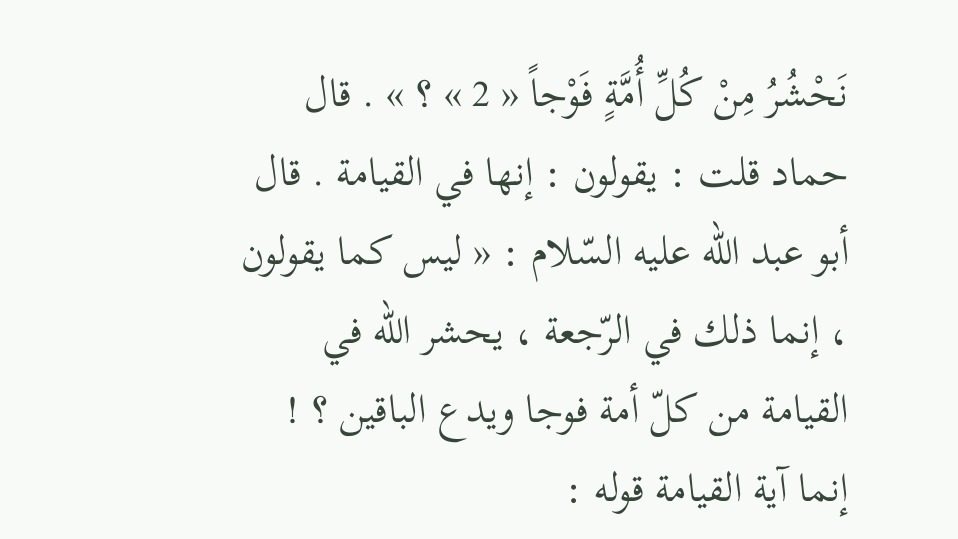نَحْشُرُ مِنْ كُلِّ أُمَّةٍ فَوْجاً « 2 » ؟ » . قال حماد قلت : يقولون : إنها في القيامة . قال أبو عبد اللّه عليه السّلام : « ليس كما يقولون ، إنما ذلك في الرّجعة ، يحشر اللّه في القيامة من كلّ أمة فوجا ويدع الباقين ؟ ! إنما آية القيامة قوله :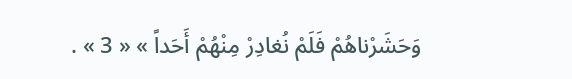وَحَشَرْناهُمْ فَلَمْ نُغادِرْ مِنْهُمْ أَحَداً » « 3 » .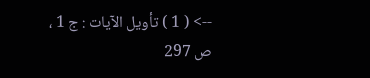--> ( 1 ) تأويل الآيات : ج 1 ، ص 297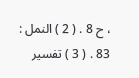، ح 8 . ( 2 ) النمل : 83 . ( 3 ) تفسير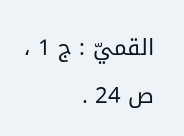القميّ : ج 1 ، ص 24 .